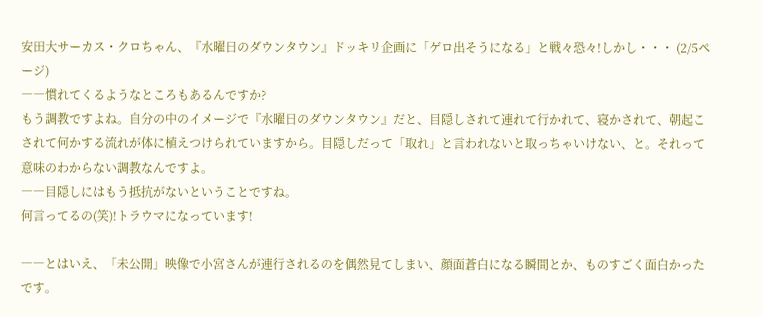安田大サーカス・クロちゃん、『水曜日のダウンタウン』ドッキリ企画に「ゲロ出そうになる」と戦々恐々!しかし・・・ (2/5ページ)
――慣れてくるようなところもあるんですか?
もう調教ですよね。自分の中のイメージで『水曜日のダウンタウン』だと、目隠しされて連れて行かれて、寝かされて、朝起こされて何かする流れが体に植えつけられていますから。目隠しだって「取れ」と言われないと取っちゃいけない、と。それって意味のわからない調教なんですよ。
――目隠しにはもう抵抗がないということですね。
何言ってるの(笑)!トラウマになっています!

――とはいえ、「未公開」映像で小宮さんが連行されるのを偶然見てしまい、顔面蒼白になる瞬間とか、ものすごく面白かったです。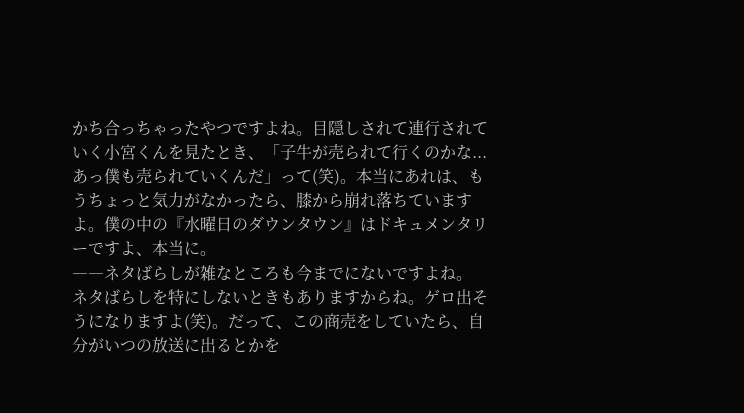かち合っちゃったやつですよね。目隠しされて連行されていく小宮くんを見たとき、「子牛が売られて行くのかな...あっ僕も売られていくんだ」って(笑)。本当にあれは、もうちょっと気力がなかったら、膝から崩れ落ちていますよ。僕の中の『水曜日のダウンタウン』はドキュメンタリーですよ、本当に。
――ネタばらしが雑なところも今までにないですよね。
ネタばらしを特にしないときもありますからね。ゲロ出そうになりますよ(笑)。だって、この商売をしていたら、自分がいつの放送に出るとかを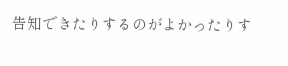告知できたりするのがよかったりす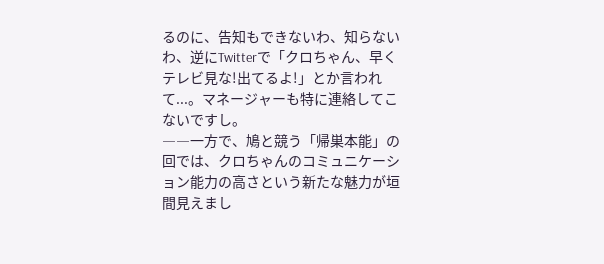るのに、告知もできないわ、知らないわ、逆にTwitterで「クロちゃん、早くテレビ見な!出てるよ!」とか言われて...。マネージャーも特に連絡してこないですし。
――一方で、鳩と競う「帰巣本能」の回では、クロちゃんのコミュニケーション能力の高さという新たな魅力が垣間見えまし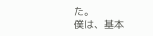た。
僕は、基本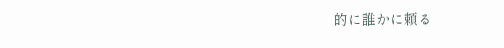的に誰かに頼る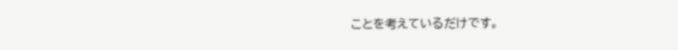ことを考えているだけです。